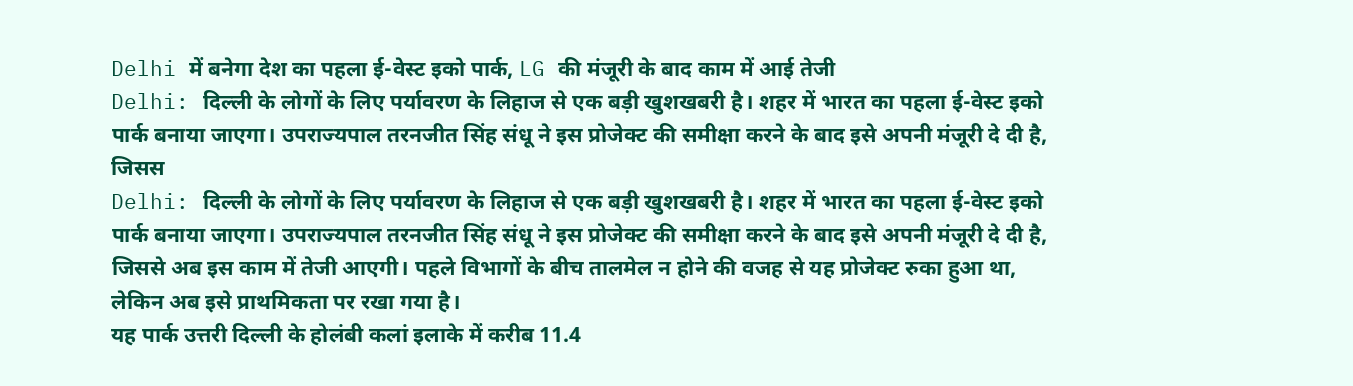Delhi में बनेगा देश का पहला ई-वेस्ट इको पार्क, LG की मंजूरी के बाद काम में आई तेजी
Delhi: दिल्ली के लोगों के लिए पर्यावरण के लिहाज से एक बड़ी खुशखबरी है। शहर में भारत का पहला ई-वेस्ट इको पार्क बनाया जाएगा। उपराज्यपाल तरनजीत सिंह संधू ने इस प्रोजेक्ट की समीक्षा करने के बाद इसे अपनी मंजूरी दे दी है, जिसस
Delhi: दिल्ली के लोगों के लिए पर्यावरण के लिहाज से एक बड़ी खुशखबरी है। शहर में भारत का पहला ई-वेस्ट इको पार्क बनाया जाएगा। उपराज्यपाल तरनजीत सिंह संधू ने इस प्रोजेक्ट की समीक्षा करने के बाद इसे अपनी मंजूरी दे दी है, जिससे अब इस काम में तेजी आएगी। पहले विभागों के बीच तालमेल न होने की वजह से यह प्रोजेक्ट रुका हुआ था, लेकिन अब इसे प्राथमिकता पर रखा गया है।
यह पार्क उत्तरी दिल्ली के होलंबी कलां इलाके में करीब 11.4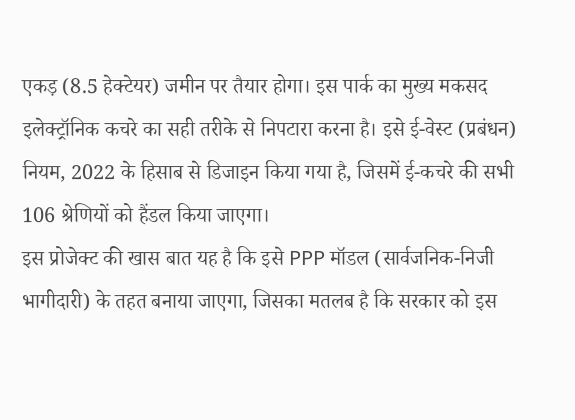एकड़ (8.5 हेक्टेयर) जमीन पर तैयार होगा। इस पार्क का मुख्य मकसद इलेक्ट्रॉनिक कचरे का सही तरीके से निपटारा करना है। इसे ई-वेस्ट (प्रबंधन) नियम, 2022 के हिसाब से डिजाइन किया गया है, जिसमें ई-कचरे की सभी 106 श्रेणियों को हैंडल किया जाएगा।
इस प्रोजेक्ट की खास बात यह है कि इसे PPP मॉडल (सार्वजनिक-निजी भागीदारी) के तहत बनाया जाएगा, जिसका मतलब है कि सरकार को इस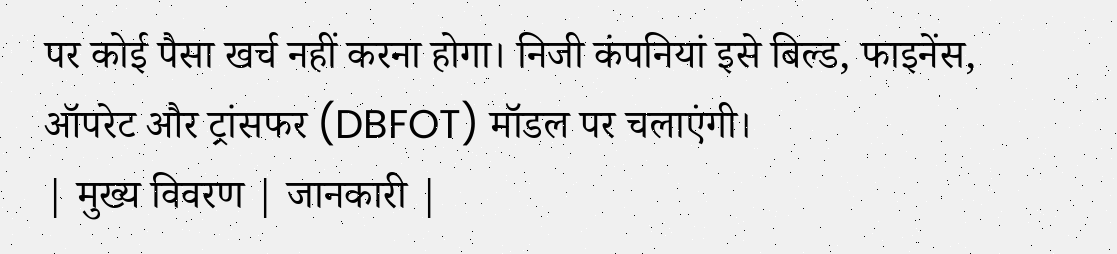पर कोई पैसा खर्च नहीं करना होगा। निजी कंपनियां इसे बिल्ड, फाइनेंस, ऑपरेट और ट्रांसफर (DBFOT) मॉडल पर चलाएंगी।
| मुख्य विवरण | जानकारी |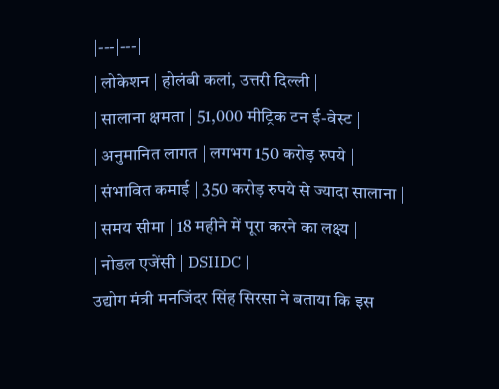|---|---|
| लोकेशन | होलंबी कलां, उत्तरी दिल्ली |
| सालाना क्षमता | 51,000 मीट्रिक टन ई-वेस्ट |
| अनुमानित लागत | लगभग 150 करोड़ रुपये |
| संभावित कमाई | 350 करोड़ रुपये से ज्यादा सालाना |
| समय सीमा | 18 महीने में पूरा करने का लक्ष्य |
| नोडल एजेंसी | DSIIDC |
उद्योग मंत्री मनजिंदर सिंह सिरसा ने बताया कि इस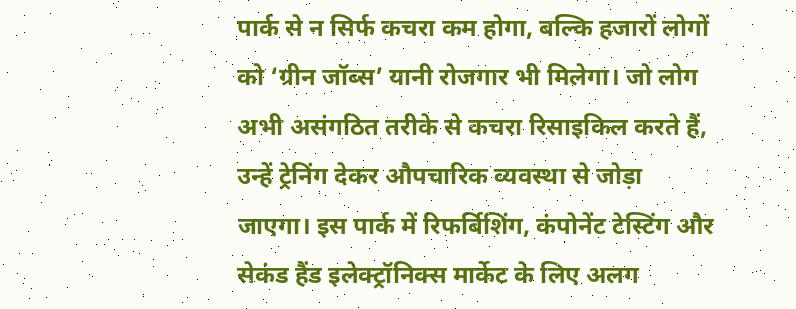पार्क से न सिर्फ कचरा कम होगा, बल्कि हजारों लोगों को ‘ग्रीन जॉब्स’ यानी रोजगार भी मिलेगा। जो लोग अभी असंगठित तरीके से कचरा रिसाइकिल करते हैं, उन्हें ट्रेनिंग देकर औपचारिक व्यवस्था से जोड़ा जाएगा। इस पार्क में रिफर्बिशिंग, कंपोनेंट टेस्टिंग और सेकंड हैंड इलेक्ट्रॉनिक्स मार्केट के लिए अलग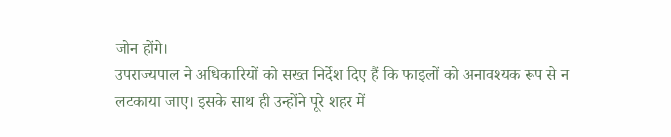जोन होंगे।
उपराज्यपाल ने अधिकारियों को सख्त निर्देश दिए हैं कि फाइलों को अनावश्यक रूप से न लटकाया जाए। इसके साथ ही उन्होंने पूरे शहर में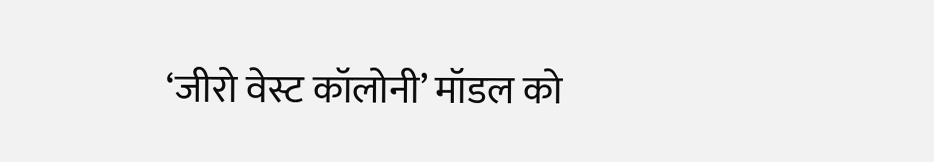‘जीरो वेस्ट कॉलोनी’ मॉडल को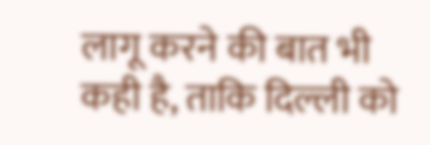लागू करने की बात भी कही है, ताकि दिल्ली को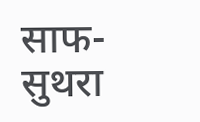साफ-सुथरा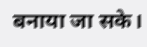बनाया जा सके।